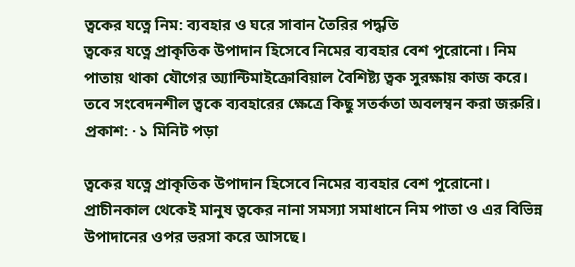ত্বকের যত্নে নিম: ব্যবহার ও ঘরে সাবান তৈরির পদ্ধতি
ত্বকের যত্নে প্রাকৃতিক উপাদান হিসেবে নিমের ব্যবহার বেশ পুরোনো। নিম পাতায় থাকা যৌগের অ্যান্টিমাইক্রোবিয়াল বৈশিষ্ট্য ত্বক সুরক্ষায় কাজ করে। তবে সংবেদনশীল ত্বকে ব্যবহারের ক্ষেত্রে কিছু সতর্কতা অবলম্বন করা জরুরি।
প্রকাশ: · ১ মিনিট পড়া

ত্বকের যত্নে প্রাকৃতিক উপাদান হিসেবে নিমের ব্যবহার বেশ পুরোনো। প্রাচীনকাল থেকেই মানুষ ত্বকের নানা সমস্যা সমাধানে নিম পাতা ও এর বিভিন্ন উপাদানের ওপর ভরসা করে আসছে।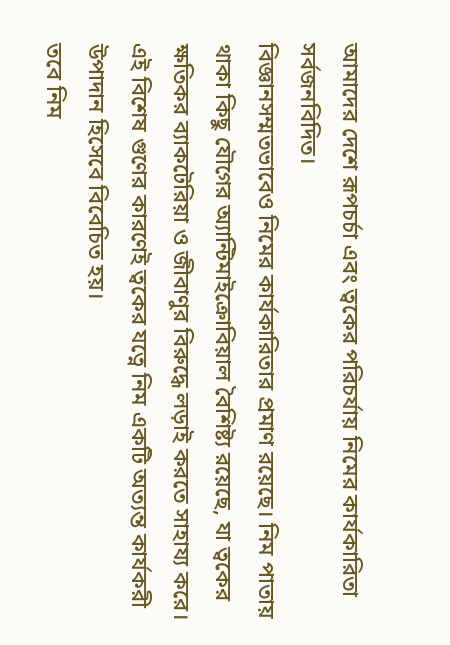আমাদের দেশে রূপচর্চা এবং ত্বকের পরিচর্যায় নিমের কার্যকারিতা সর্বজনবিদিত।
বিজ্ঞানসম্মতভাবেও নিমের কার্যকারিতার প্রমাণ রয়েছে। নিম পাতায় থাকা কিছু যৌগের অ্যান্টিমাইক্রোবিয়াল বৈশিষ্ট্য রয়েছে, যা ত্বকের ক্ষতিকর ব্যাকটেরিয়া ও জীবাণুর বিরুদ্ধে লড়াই করতে সাহায্য করে। এই বিশেষ গুণের কারণেই ত্বকের যত্নে নিম একটি অত্যন্ত কার্যকরী উপাদান হিসেবে বিবেচিত হয়।
তবে নিম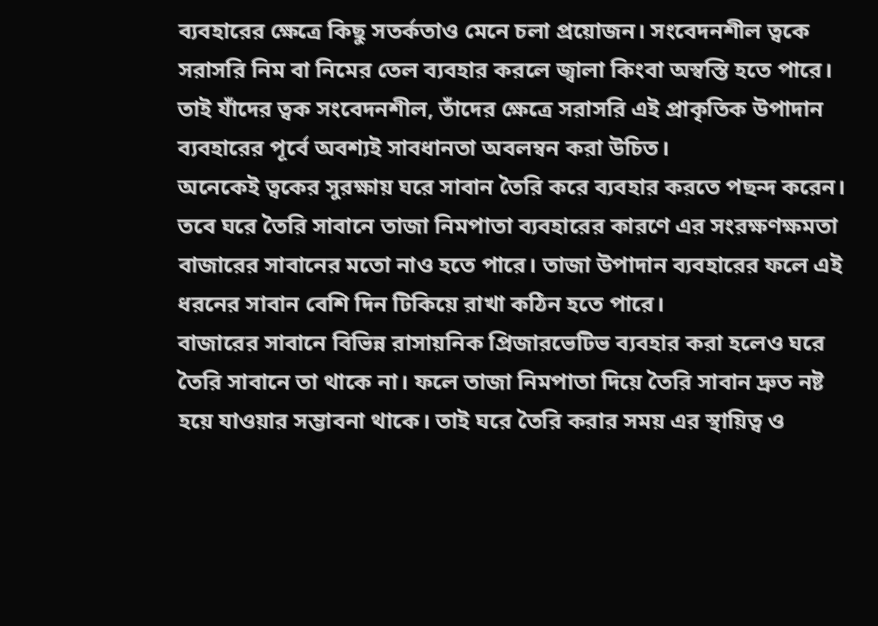ব্যবহারের ক্ষেত্রে কিছু সতর্কতাও মেনে চলা প্রয়োজন। সংবেদনশীল ত্বকে সরাসরি নিম বা নিমের তেল ব্যবহার করলে জ্বালা কিংবা অস্বস্তি হতে পারে। তাই যাঁদের ত্বক সংবেদনশীল, তাঁদের ক্ষেত্রে সরাসরি এই প্রাকৃতিক উপাদান ব্যবহারের পূর্বে অবশ্যই সাবধানতা অবলম্বন করা উচিত।
অনেকেই ত্বকের সুরক্ষায় ঘরে সাবান তৈরি করে ব্যবহার করতে পছন্দ করেন। তবে ঘরে তৈরি সাবানে তাজা নিমপাতা ব্যবহারের কারণে এর সংরক্ষণক্ষমতা বাজারের সাবানের মতো নাও হতে পারে। তাজা উপাদান ব্যবহারের ফলে এই ধরনের সাবান বেশি দিন টিকিয়ে রাখা কঠিন হতে পারে।
বাজারের সাবানে বিভিন্ন রাসায়নিক প্রিজারভেটিভ ব্যবহার করা হলেও ঘরে তৈরি সাবানে তা থাকে না। ফলে তাজা নিমপাতা দিয়ে তৈরি সাবান দ্রুত নষ্ট হয়ে যাওয়ার সম্ভাবনা থাকে। তাই ঘরে তৈরি করার সময় এর স্থায়িত্ব ও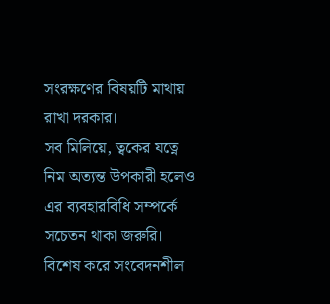সংরক্ষণের বিষয়টি মাথায় রাখা দরকার।
সব মিলিয়ে, ত্বকের যত্নে নিম অত্যন্ত উপকারী হলেও এর ব্যবহারবিধি সম্পর্কে সচেতন থাকা জরুরি। বিশেষ করে সংবেদনশীল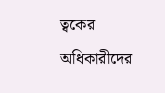ত্বকের অধিকারীদের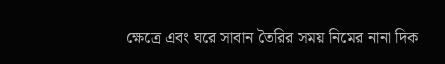ক্ষেত্রে এবং ঘরে সাবান তৈরির সময় নিমের নানা দিক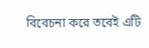বিবেচনা করে তবেই এটি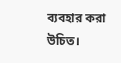ব্যবহার করা উচিত।